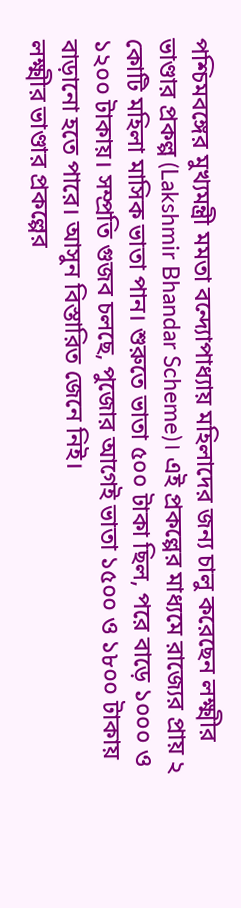পশ্চিমবঙ্গের মুখ্যমন্ত্রী মমতা বন্দ্যোপাধ্যায় মহিলাদের জন্য চালু করেছেন লক্ষ্মীর ভাণ্ডার প্রকল্প (Lakshmir Bhandar Scheme)। এই প্রকল্পের মাধ্যমে রাজ্যের প্রায় ২ কোটি মহিলা মাসিক ভাতা পান। শুরুতে ভাতা ৫০০ টাকা ছিল, পরে বাড়ে ১০০০ ও ১২০০ টাকায়। সম্প্রতি গুজব চলছে, পুজোর আগেই ভাতা ১৫০০ ও ১৮০০ টাকায় বাড়ানো হতে পারে। আসুন বিস্তারিত জেনে নিই।
লক্ষ্মীর ভাণ্ডার প্রকল্পের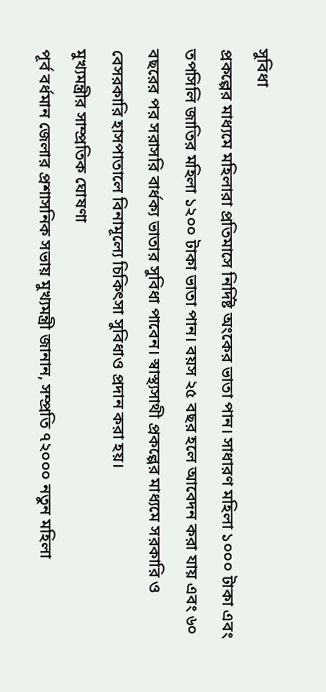সুবিধা
প্রকল্পের মাধ্যমে মহিলারা প্রতিমাসে নির্দিষ্ট অংকের ভাতা পান। সাধারণ মহিলা ১০০০ টাকা এবং তপসিলি জাতির মহিলা ১২০০ টাকা ভাতা পান। বয়স ২৫ বছর হলে আবেদন করা যায় এবং ৬০ বছরের পর সরাসরি বার্ধক্য ভাতার সুবিধা পাবেন। স্বাস্থ্যসাথী প্রকল্পের মাধ্যমে সরকারি ও বেসরকারি হাসপাতালে বিনামূল্যে চিকিৎসা সুবিধাও প্রদান করা হয়।
মুখ্যমন্ত্রীর সাম্প্রতিক ঘোষণা
পূর্ব বর্ধমান জেলার প্রশাসনিক সভায় মুখ্যমন্ত্রী জানান, সম্প্রতি ৭২০০০ নতুন মহিলা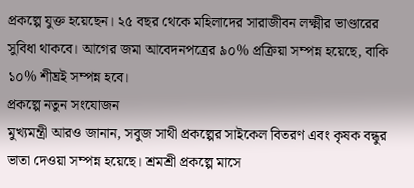প্রকল্পে যুক্ত হয়েছেন। ২৫ বছর থেকে মহিলাদের সারাজীবন লক্ষ্মীর ভাণ্ডারের সুবিধা থাকবে। আগের জমা আবেদনপত্রের ৯০% প্রক্রিয়া সম্পন্ন হয়েছে, বাকি ১০% শীঘ্রই সম্পন্ন হবে।
প্রকল্পে নতুন সংযোজন
মুখ্যমন্ত্রী আরও জানান, সবুজ সাথী প্রকল্পের সাইকেল বিতরণ এবং কৃষক বন্ধুর ভাতা দেওয়া সম্পন্ন হয়েছে। শ্রমশ্রী প্রকল্পে মাসে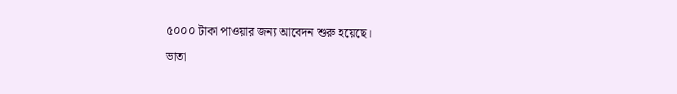৫০০০ টাকা পাওয়ার জন্য আবেদন শুরু হয়েছে।
ভাতা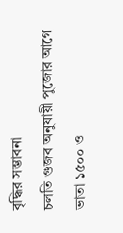বৃদ্ধির সম্ভাবনা
চলতি গুজব অনুযায়ী পুজোর আগে ভাতা ১৫০০ ও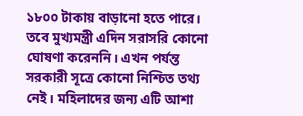১৮০০ টাকায় বাড়ানো হতে পারে। তবে মুখ্যমন্ত্রী এদিন সরাসরি কোনো ঘোষণা করেননি। এখন পর্যন্ত সরকারী সূত্রে কোনো নিশ্চিত তথ্য নেই। মহিলাদের জন্য এটি আশা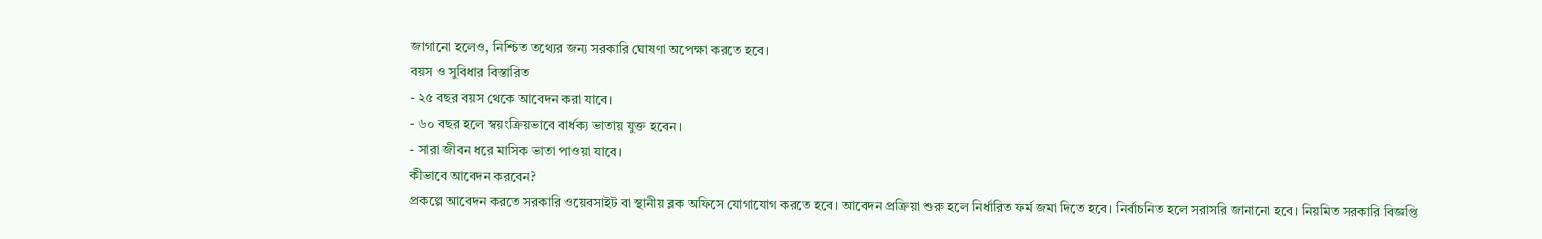জাগানো হলেও, নিশ্চিত তথ্যের জন্য সরকারি ঘোষণা অপেক্ষা করতে হবে।
বয়স ও সুবিধার বিস্তারিত
- ২৫ বছর বয়স থেকে আবেদন করা যাবে।
- ৬০ বছর হলে স্বয়ংক্রিয়ভাবে বার্ধক্য ভাতায় যুক্ত হবেন।
- সারা জীবন ধরে মাসিক ভাতা পাওয়া যাবে।
কীভাবে আবেদন করবেন?
প্রকল্পে আবেদন করতে সরকারি ওয়েবসাইট বা স্থানীয় ব্লক অফিসে যোগাযোগ করতে হবে। আবেদন প্রক্রিয়া শুরু হলে নির্ধারিত ফর্ম জমা দিতে হবে। নির্বাচনিত হলে সরাসরি জানানো হবে। নিয়মিত সরকারি বিজ্ঞপ্তি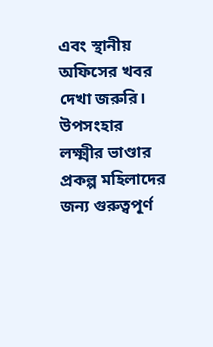এবং স্থানীয় অফিসের খবর দেখা জরুরি।
উপসংহার
লক্ষ্মীর ভাণ্ডার প্রকল্প মহিলাদের জন্য গুরুত্বপূর্ণ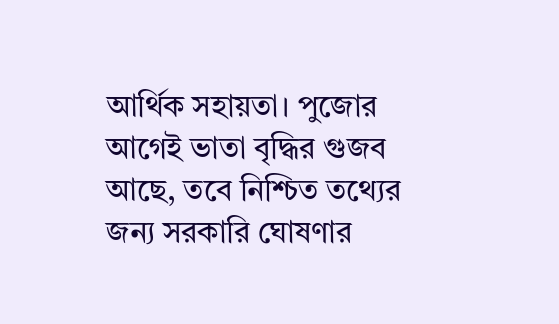আর্থিক সহায়তা। পুজোর আগেই ভাতা বৃদ্ধির গুজব আছে, তবে নিশ্চিত তথ্যের জন্য সরকারি ঘোষণার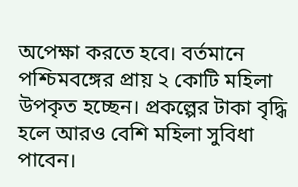অপেক্ষা করতে হবে। বর্তমানে পশ্চিমবঙ্গের প্রায় ২ কোটি মহিলা উপকৃত হচ্ছেন। প্রকল্পের টাকা বৃদ্ধি হলে আরও বেশি মহিলা সুবিধা পাবেন।